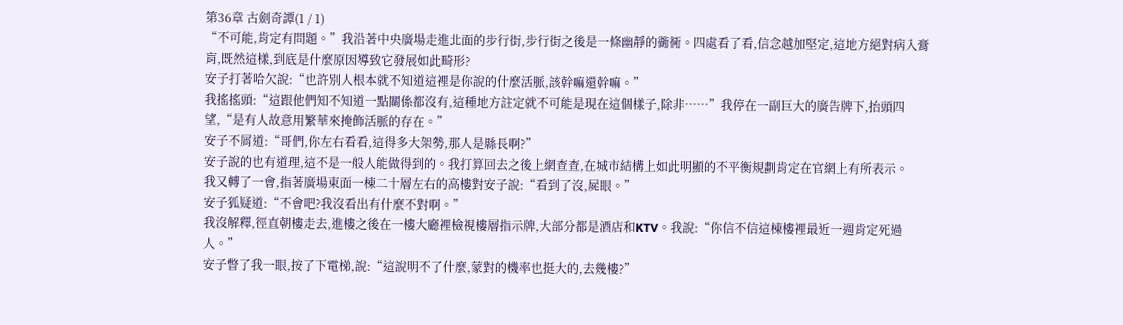第36章 古劍奇譚(1 / 1)
“不可能,肯定有問題。”我沿著中央廣場走進北面的步行街,步行街之後是一條幽靜的衚衕。四處看了看,信念越加堅定,這地方絕對病入膏肓,既然這樣,到底是什麼原因導致它發展如此畸形?
安子打著哈欠說:“也許別人根本就不知道這裡是你說的什麼活脈,該幹嘛還幹嘛。”
我搖搖頭:“這跟他們知不知道一點關係都沒有,這種地方註定就不可能是現在這個樣子,除非……”我停在一副巨大的廣告牌下,抬頭四望,“是有人故意用繁華來掩飾活脈的存在。”
安子不屑道:“哥們,你左右看看,這得多大架勢,那人是縣長啊?”
安子說的也有道理,這不是一般人能做得到的。我打算回去之後上網查查,在城市結構上如此明顯的不平衡規劃肯定在官網上有所表示。
我又轉了一會,指著廣場東面一棟二十層左右的高樓對安子說:“看到了沒,屍眼。”
安子狐疑道:“不會吧?我沒看出有什麼不對啊。”
我沒解釋,徑直朝樓走去,進樓之後在一樓大廳裡檢視樓層指示牌,大部分都是酒店和KTV。我說:“你信不信這棟樓裡最近一週肯定死過人。”
安子瞥了我一眼,按了下電梯,說:“這說明不了什麼,蒙對的機率也挺大的,去幾樓?”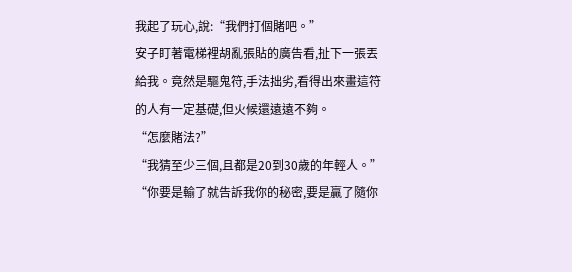我起了玩心,說:“我們打個賭吧。”
安子盯著電梯裡胡亂張貼的廣告看,扯下一張丟給我。竟然是驅鬼符,手法拙劣,看得出來畫這符的人有一定基礎,但火候還遠遠不夠。
“怎麼賭法?”
“我猜至少三個,且都是20到30歲的年輕人。”
“你要是輸了就告訴我你的秘密,要是贏了隨你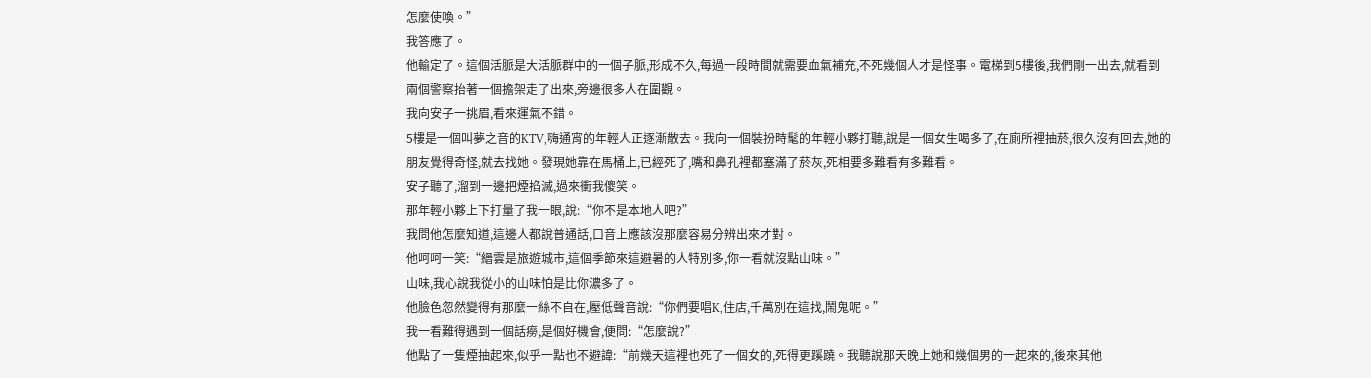怎麼使喚。”
我答應了。
他輸定了。這個活脈是大活脈群中的一個子脈,形成不久,每過一段時間就需要血氣補充,不死幾個人才是怪事。電梯到5樓後,我們剛一出去,就看到兩個警察抬著一個擔架走了出來,旁邊很多人在圍觀。
我向安子一挑眉,看來運氣不錯。
5樓是一個叫夢之音的KTV,嗨通宵的年輕人正逐漸散去。我向一個裝扮時髦的年輕小夥打聽,說是一個女生喝多了,在廁所裡抽菸,很久沒有回去,她的朋友覺得奇怪,就去找她。發現她靠在馬桶上,已經死了,嘴和鼻孔裡都塞滿了菸灰,死相要多難看有多難看。
安子聽了,溜到一邊把煙掐滅,過來衝我傻笑。
那年輕小夥上下打量了我一眼,說:“你不是本地人吧?”
我問他怎麼知道,這邊人都說普通話,口音上應該沒那麼容易分辨出來才對。
他呵呵一笑:“縉雲是旅遊城市,這個季節來這避暑的人特別多,你一看就沒點山味。”
山味,我心說我從小的山味怕是比你濃多了。
他臉色忽然變得有那麼一絲不自在,壓低聲音說:“你們要唱K,住店,千萬別在這找,鬧鬼呢。”
我一看難得遇到一個話癆,是個好機會,便問:“怎麼說?”
他點了一隻煙抽起來,似乎一點也不避諱:“前幾天這裡也死了一個女的,死得更蹊蹺。我聽說那天晚上她和幾個男的一起來的,後來其他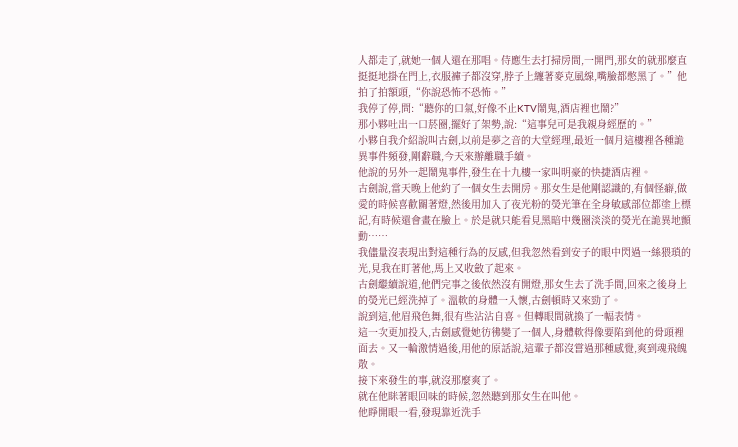人都走了,就她一個人還在那唱。侍應生去打掃房間,一開門,那女的就那麼直挺挺地掛在門上,衣服褲子都沒穿,脖子上纏著麥克風線,嘴臉都憋黑了。”他拍了拍額頭,“你說恐怖不恐怖。”
我停了停,問:“聽你的口氣,好像不止KTV鬧鬼,酒店裡也鬧?”
那小夥吐出一口菸圈,擺好了架勢,說:“這事兒可是我親身經歷的。”
小夥自我介紹說叫古劍,以前是夢之音的大堂經理,最近一個月這樓裡各種詭異事件頻發,剛辭職,今天來辦離職手續。
他說的另外一起鬧鬼事件,發生在十九樓一家叫明豪的快捷酒店裡。
古劍說,當天晚上他約了一個女生去開房。那女生是他剛認識的,有個怪癖,做愛的時候喜歡關著燈,然後用加入了夜光粉的熒光筆在全身敏感部位都塗上標記,有時候還會畫在臉上。於是就只能看見黑暗中幾圈淡淡的熒光在詭異地顫動……
我儘量沒表現出對這種行為的反感,但我忽然看到安子的眼中閃過一絲猥瑣的光,見我在盯著他,馬上又收斂了起來。
古劍繼續說道,他們完事之後依然沒有開燈,那女生去了洗手間,回來之後身上的熒光已經洗掉了。溫軟的身體一入懷,古劍頓時又來勁了。
說到這,他眉飛色舞,很有些沾沾自喜。但轉眼間就換了一幅表情。
這一次更加投入,古劍感覺她彷彿變了一個人,身體軟得像要陷到他的骨頭裡面去。又一輪激情過後,用他的原話說,這輩子都沒嘗過那種感覺,爽到魂飛魄散。
接下來發生的事,就沒那麼爽了。
就在他眯著眼回味的時候,忽然聽到那女生在叫他。
他睜開眼一看,發現靠近洗手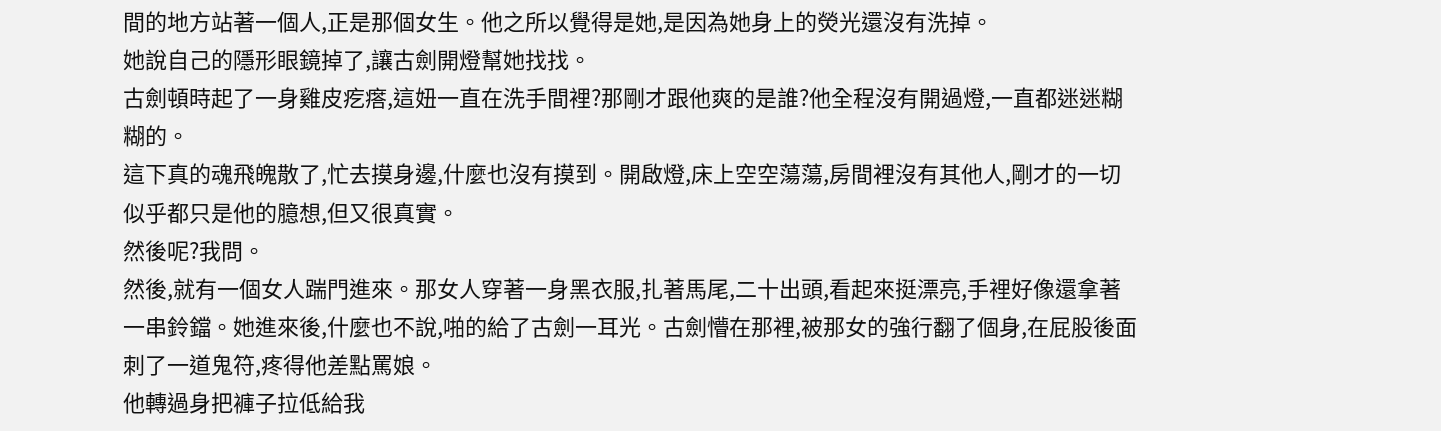間的地方站著一個人,正是那個女生。他之所以覺得是她,是因為她身上的熒光還沒有洗掉。
她說自己的隱形眼鏡掉了,讓古劍開燈幫她找找。
古劍頓時起了一身雞皮疙瘩,這妞一直在洗手間裡?那剛才跟他爽的是誰?他全程沒有開過燈,一直都迷迷糊糊的。
這下真的魂飛魄散了,忙去摸身邊,什麼也沒有摸到。開啟燈,床上空空蕩蕩,房間裡沒有其他人,剛才的一切似乎都只是他的臆想,但又很真實。
然後呢?我問。
然後,就有一個女人踹門進來。那女人穿著一身黑衣服,扎著馬尾,二十出頭,看起來挺漂亮,手裡好像還拿著一串鈴鐺。她進來後,什麼也不說,啪的給了古劍一耳光。古劍懵在那裡,被那女的強行翻了個身,在屁股後面刺了一道鬼符,疼得他差點罵娘。
他轉過身把褲子拉低給我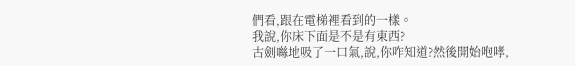們看,跟在電梯裡看到的一樣。
我說,你床下面是不是有東西?
古劍噝地吸了一口氣,說,你咋知道?然後開始咆哮,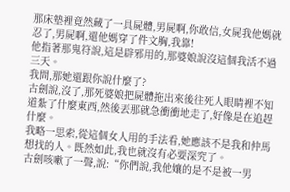那床墊裡竟然藏了一具屍體,男屍啊,你敢信,女屍我他媽就忍了,男屍啊,還他媽穿了件文胸,我靠!
他指著那鬼符說,這是辟邪用的,那婆娘說沒這個我活不過三天。
我問,那她還跟你說什麼了?
古劍說,沒了,那死婆娘把屍體拖出來後往死人眼睛裡不知道紮了什麼東西,然後丟那就急衝衝地走了,好像是在追趕什麼。
我略一思索,從這個女人用的手法看,她應該不是我和仲馬想找的人。既然如此,我也就沒有必要深究了。
古劍咳嗽了一聲,說:“你們說,我他孃的是不是被一男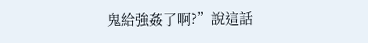鬼給強姦了啊?”說這話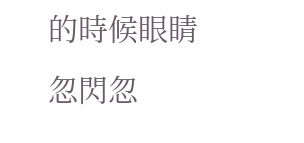的時候眼睛忽閃忽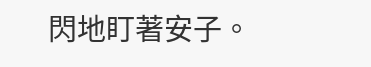閃地盯著安子。